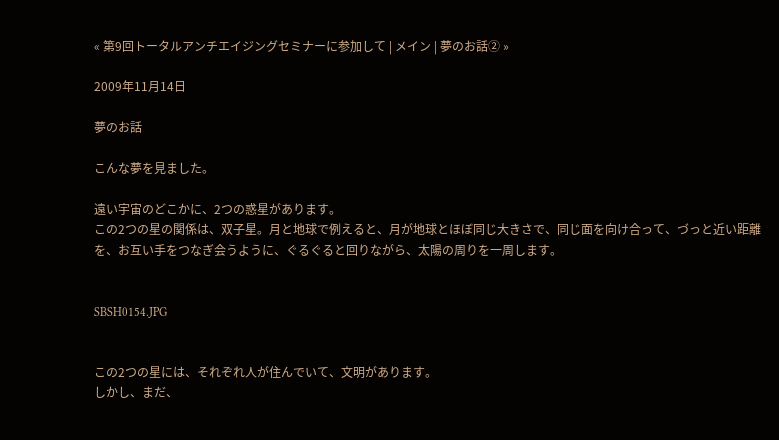« 第9回トータルアンチエイジングセミナーに参加して | メイン | 夢のお話② »

2009年11月14日

夢のお話

こんな夢を見ました。

遠い宇宙のどこかに、2つの惑星があります。
この2つの星の関係は、双子星。月と地球で例えると、月が地球とほぼ同じ大きさで、同じ面を向け合って、づっと近い距離を、お互い手をつなぎ会うように、ぐるぐると回りながら、太陽の周りを一周します。


SBSH0154.JPG


この2つの星には、それぞれ人が住んでいて、文明があります。
しかし、まだ、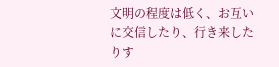文明の程度は低く、お互いに交信したり、行き来したりす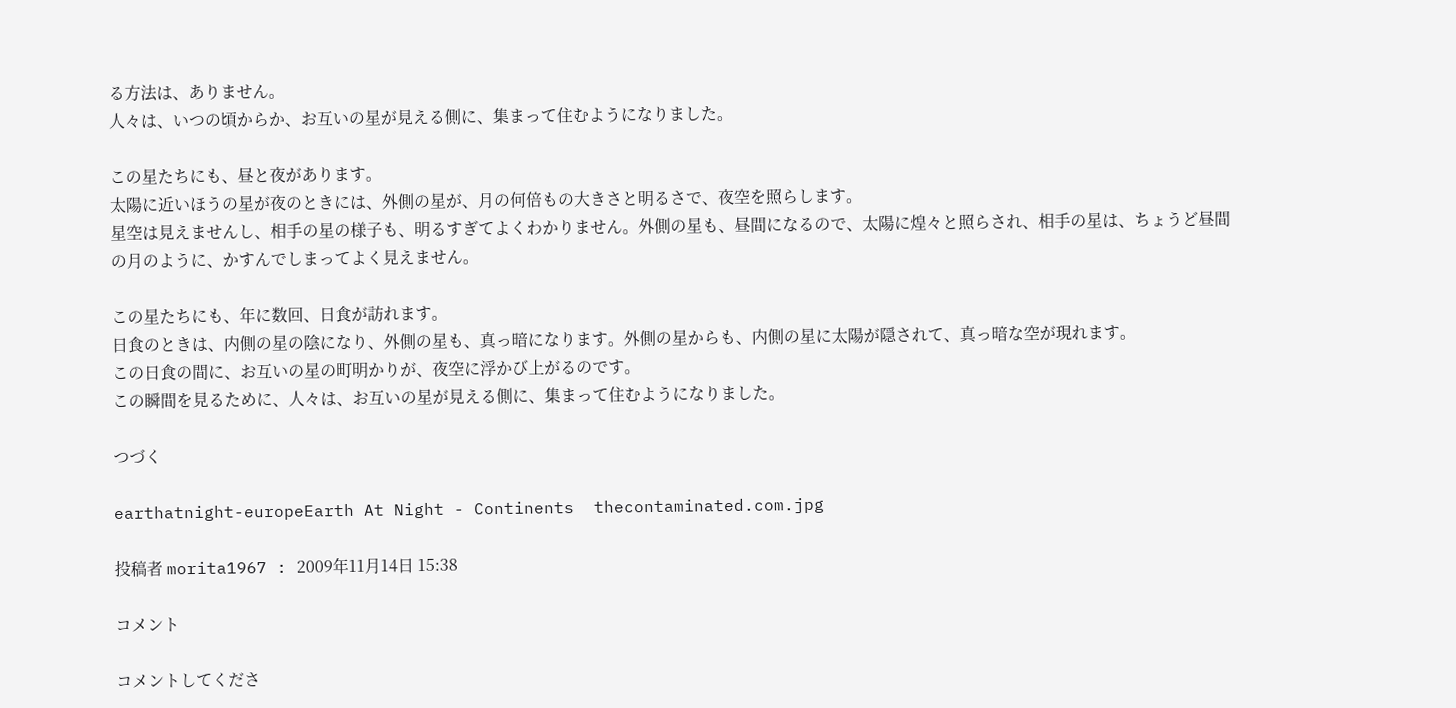る方法は、ありません。
人々は、いつの頃からか、お互いの星が見える側に、集まって住むようになりました。

この星たちにも、昼と夜があります。
太陽に近いほうの星が夜のときには、外側の星が、月の何倍もの大きさと明るさで、夜空を照らします。
星空は見えませんし、相手の星の様子も、明るすぎてよくわかりません。外側の星も、昼間になるので、太陽に煌々と照らされ、相手の星は、ちょうど昼間の月のように、かすんでしまってよく見えません。

この星たちにも、年に数回、日食が訪れます。
日食のときは、内側の星の陰になり、外側の星も、真っ暗になります。外側の星からも、内側の星に太陽が隠されて、真っ暗な空が現れます。
この日食の間に、お互いの星の町明かりが、夜空に浮かび上がるのです。
この瞬間を見るために、人々は、お互いの星が見える側に、集まって住むようになりました。

つづく

earthatnight-europeEarth At Night - Continents  thecontaminated.com.jpg

投稿者 morita1967 : 2009年11月14日 15:38

コメント

コメントしてくださ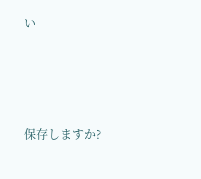い




保存しますか?